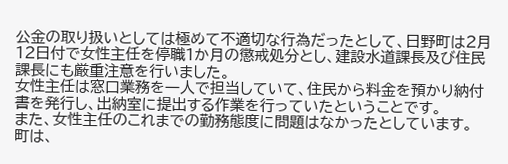公金の取り扱いとしては極めて不適切な行為だったとして、日野町は2月12日付で女性主任を停職1か月の懲戒処分とし、建設水道課長及び住民課長にも厳重注意を行いました。
女性主任は窓口業務を一人で担当していて、住民から料金を預かり納付書を発行し、出納室に提出する作業を行っていたということです。
また、女性主任のこれまでの勤務態度に問題はなかったとしています。
町は、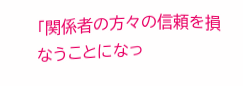「関係者の方々の信頼を損なうことになっ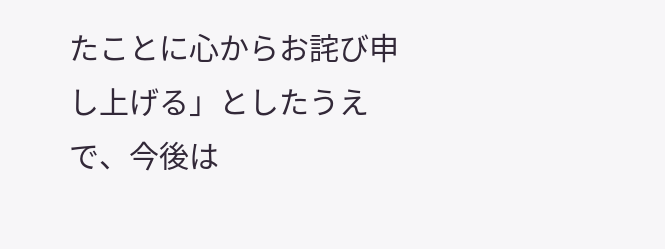たことに心からお詫び申し上げる」としたうえで、今後は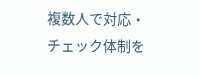複数人で対応・チェック体制を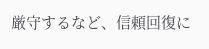厳守するなど、信頼回復に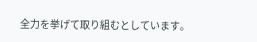全力を挙げて取り組むとしています。